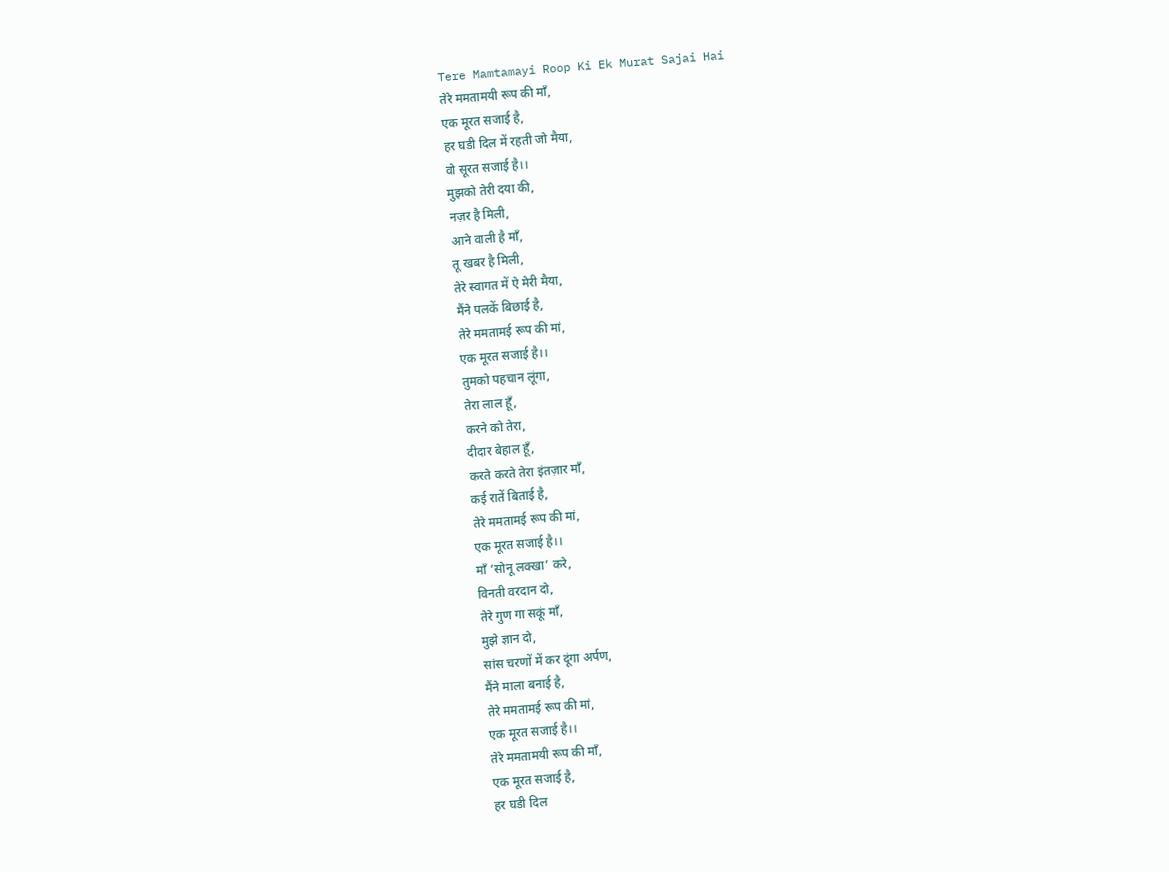Tere Mamtamayi Roop Ki Ek Murat Sajai Hai
तेरे ममतामयी रूप की माँ,
एक मूरत सजाई है,
हर घडी दिल में रहती जो मैया,
वो सूरत सजाई है।।
मुझको तेरी दया की,
नज़र है मिली,
आने वाली है माँ,
तू खबर है मिली,
तेरे स्वागत में ऐ मेरी मैया,
मैंने पलकें बिछाई है,
तेरे ममतामई रूप की मां,
एक मूरत सजाई है।।
तुमको पहचान लूंगा,
तेरा लाल हूँ,
करने को तेरा,
दीदार बेहाल हूँ,
करते करते तेरा इंतज़ार माँ,
कई रातें बिताई है,
तेरे ममतामई रूप की मां,
एक मूरत सजाई है।।
माँ ‘सोनू लक्खा’ करे,
विनती वरदान दो,
तेरे गुण गा सकूं माँ,
मुझे ज्ञान दो,
सांस चरणों में कर दूंगा अर्पण,
मैंने माला बनाई है,
तेरे ममतामई रूप की मां,
एक मूरत सजाई है।।
तेरे ममतामयी रूप की माँ,
एक मूरत सजाई है,
हर घडी दिल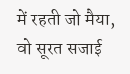में रहती जो मैया,
वो सूरत सजाई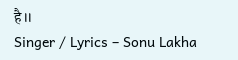है।।
Singer / Lyrics – Sonu Lakha